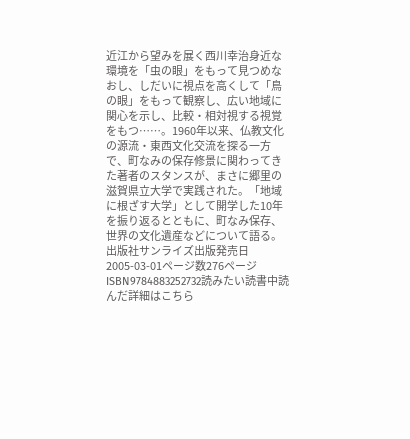近江から望みを展く西川幸治身近な環境を「虫の眼」をもって見つめなおし、しだいに視点を高くして「鳥の眼」をもって観察し、広い地域に関心を示し、比較・相対視する視覚をもつ……。1960年以来、仏教文化の源流・東西文化交流を探る一方で、町なみの保存修景に関わってきた著者のスタンスが、まさに郷里の滋賀県立大学で実践された。「地域に根ざす大学」として開学した10年を振り返るとともに、町なみ保存、世界の文化遺産などについて語る。出版社サンライズ出版発売日2005-03-01ページ数276ページISBN9784883252732読みたい読書中読んだ詳細はこちら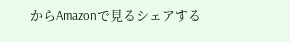からAmazonで見るシェアする